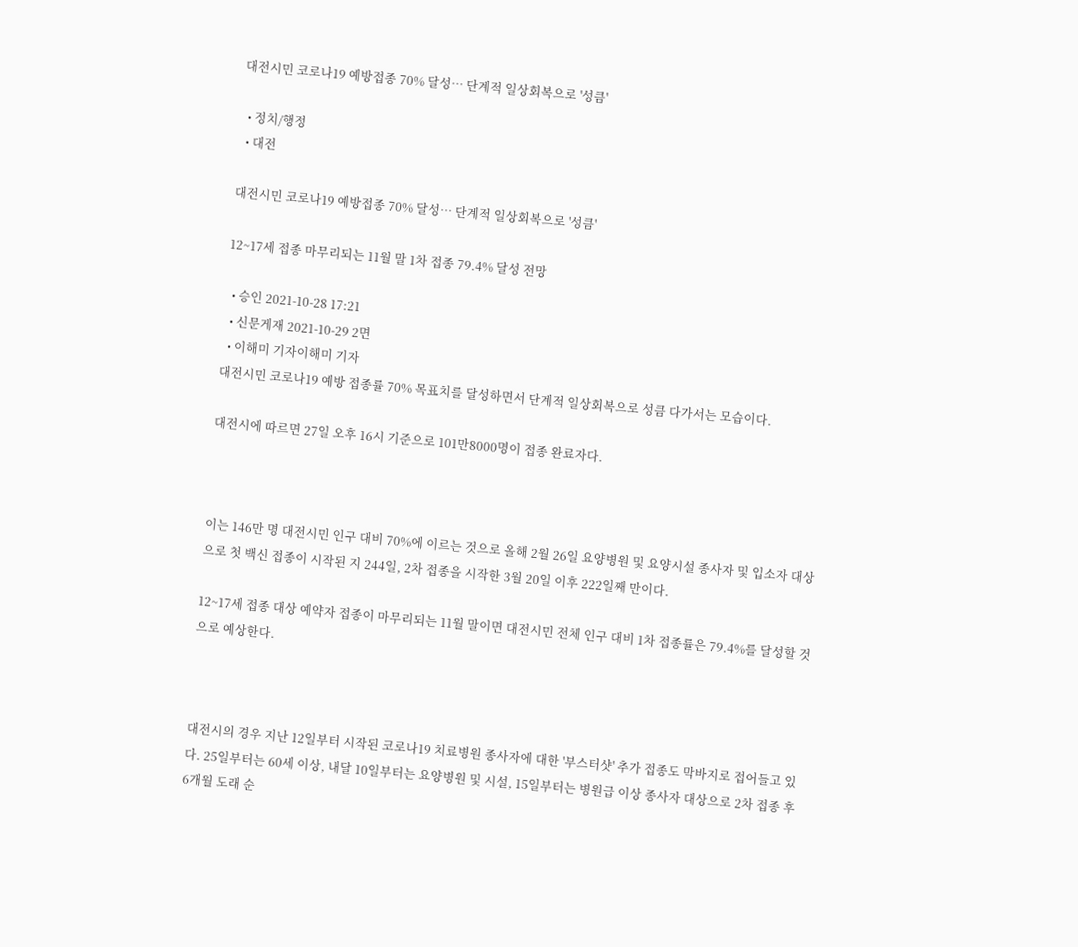대전시민 코로나19 예방접종 70% 달성… 단계적 일상회복으로 '성큼'

  • 정치/행정
  • 대전

대전시민 코로나19 예방접종 70% 달성… 단계적 일상회복으로 '성큼'

12~17세 접종 마무리되는 11월 말 1차 접종 79.4% 달성 전망

  • 승인 2021-10-28 17:21
  • 신문게재 2021-10-29 2면
  • 이해미 기자이해미 기자
대전시민 코로나19 예방 접종률 70% 목표치를 달성하면서 단계적 일상회복으로 성큼 다가서는 모습이다.

대전시에 따르면 27일 오후 16시 기준으로 101만8000명이 접종 완료자다.



이는 146만 명 대전시민 인구 대비 70%에 이르는 것으로 올해 2월 26일 요양병원 및 요양시설 종사자 및 입소자 대상으로 첫 백신 접종이 시작된 지 244일, 2차 접종을 시작한 3월 20일 이후 222일째 만이다.

12~17세 접종 대상 예약자 접종이 마무리되는 11월 말이면 대전시민 전체 인구 대비 1차 접종률은 79.4%를 달성할 것으로 예상한다.



대전시의 경우 지난 12일부터 시작된 코로나19 치료병원 종사자에 대한 '부스터샷' 추가 접종도 막바지로 접어들고 있다. 25일부터는 60세 이상, 내달 10일부터는 요양병원 및 시설, 15일부터는 병원급 이상 종사자 대상으로 2차 접종 후 6개월 도래 순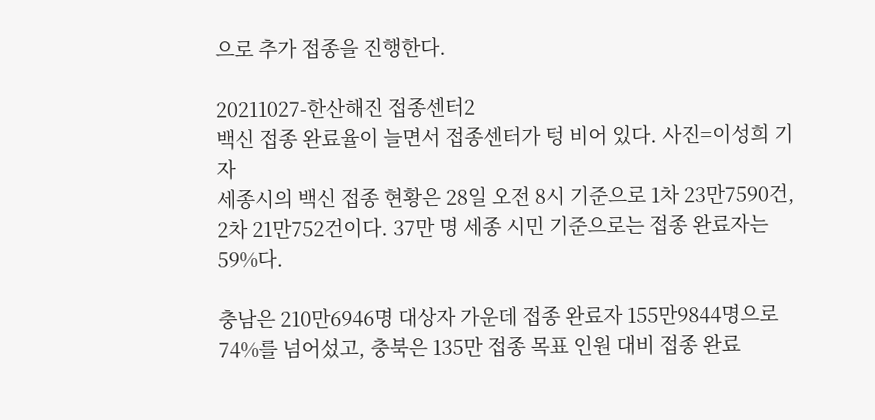으로 추가 접종을 진행한다.

20211027-한산해진 접종센터2
백신 접종 완료율이 늘면서 접종센터가 텅 비어 있다. 사진=이성희 기자
세종시의 백신 접종 현황은 28일 오전 8시 기준으로 1차 23만7590건, 2차 21만752건이다. 37만 명 세종 시민 기준으로는 접종 완료자는 59%다.

충남은 210만6946명 대상자 가운데 접종 완료자 155만9844명으로 74%를 넘어섰고, 충북은 135만 접종 목표 인원 대비 접종 완료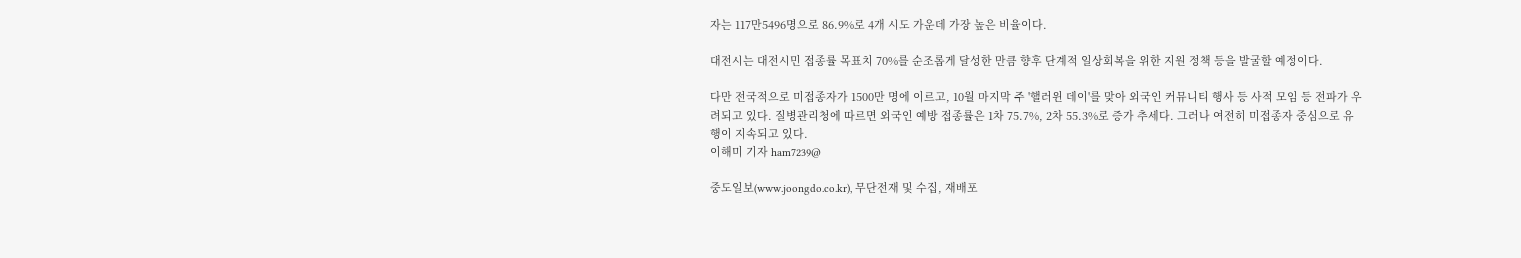자는 117만5496명으로 86.9%로 4개 시도 가운데 가장 높은 비율이다.

대전시는 대전시민 접종률 목표치 70%를 순조롭게 달성한 만큼 향후 단계적 일상회복을 위한 지원 정책 등을 발굴할 예정이다.

다만 전국적으로 미접종자가 1500만 명에 이르고, 10월 마지막 주 '핼러윈 데이'를 맞아 외국인 커뮤니티 행사 등 사적 모임 등 전파가 우려되고 있다. 질병관리청에 따르면 외국인 예방 접종률은 1차 75.7%, 2차 55.3%로 증가 추세다. 그러나 여전히 미접종자 중심으로 유행이 지속되고 있다.
이해미 기자 ham7239@

중도일보(www.joongdo.co.kr), 무단전재 및 수집, 재배포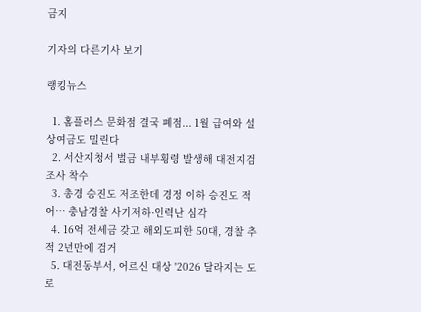금지

기자의 다른기사 보기

랭킹뉴스

  1. 홈플러스 문화점 결국 폐점... 1월 급여와 설 상여금도 밀린다
  2. 서산지청서 벌금 내부횡령 발생해 대전지검 조사 착수
  3. 총경 승진도 저조한데 경정 이하 승진도 적어… 충남경찰 사기저하·인력난 심각
  4. 16억 전세금 갖고 해외도피한 50대, 경찰 추적 2년만에 검거
  5. 대전동부서, 어르신 대상 '2026 달라지는 도로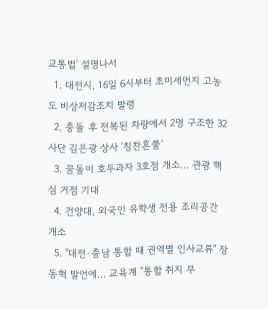교통법' 설명나서
  1. 대전시, 16일 6시부터 초미세먼지 고농도 비상저감조치 발령
  2. 충돌 후 전복된 차량에서 2명 구조한 32사단 김은광 상사 '칭찬혼쭐'
  3. 꿈돌이 호두과자 3호점 개소... 관광 핵심 거점 기대
  4. 건양대, 외국인 유학생 전용 조리공간 개소
  5. "대전·충남 통합 때 권역별 인사교류" 장동혁 발언에… 교육계 "통합 취지 무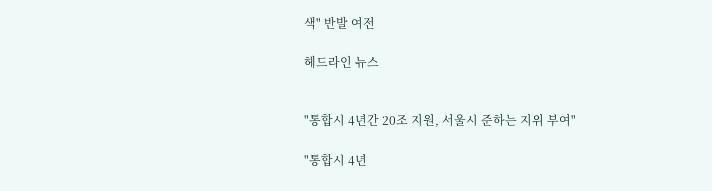색" 반발 여전

헤드라인 뉴스


"통합시 4년간 20조 지원, 서울시 준하는 지위 부여"

"통합시 4년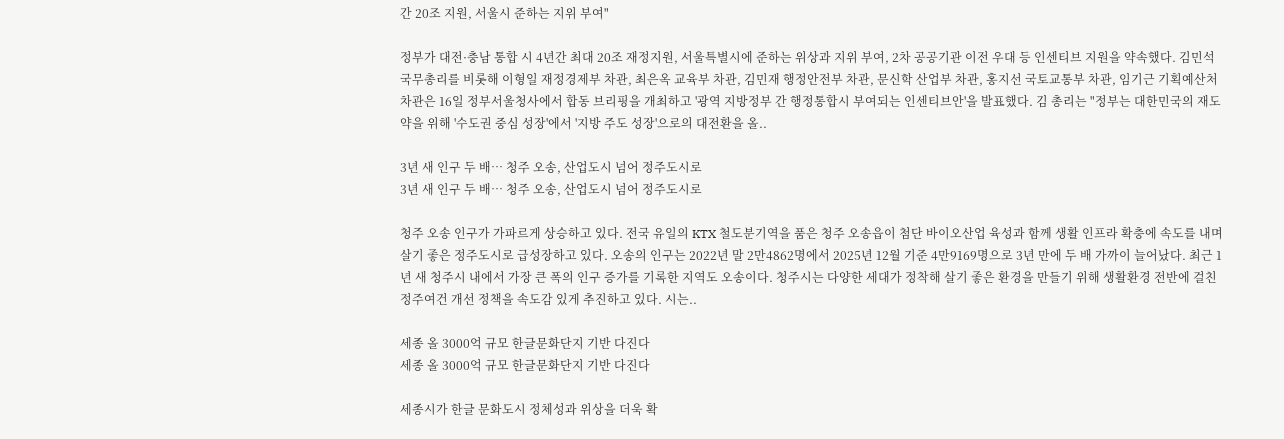간 20조 지원, 서울시 준하는 지위 부여"

정부가 대전·충남 통합 시 4년간 최대 20조 재정지원, 서울특별시에 준하는 위상과 지위 부여, 2차 공공기관 이전 우대 등 인센티브 지원을 약속했다. 김민석 국무총리를 비롯해 이형일 재정경제부 차관, 최은옥 교육부 차관, 김민재 행정안전부 차관, 문신학 산업부 차관, 홍지선 국토교통부 차관, 임기근 기획예산처 차관은 16일 정부서울청사에서 합동 브리핑을 개최하고 '광역 지방정부 간 행정통합시 부여되는 인센티브안'을 발표했다. 김 총리는 "정부는 대한민국의 재도약을 위해 '수도권 중심 성장'에서 '지방 주도 성장'으로의 대전환을 올..

3년 새 인구 두 배… 청주 오송, 산업도시 넘어 정주도시로
3년 새 인구 두 배… 청주 오송, 산업도시 넘어 정주도시로

청주 오송 인구가 가파르게 상승하고 있다. 전국 유일의 KTX 철도분기역을 품은 청주 오송읍이 첨단 바이오산업 육성과 함께 생활 인프라 확충에 속도를 내며 살기 좋은 정주도시로 급성장하고 있다. 오송의 인구는 2022년 말 2만4862명에서 2025년 12월 기준 4만9169명으로 3년 만에 두 배 가까이 늘어났다. 최근 1년 새 청주시 내에서 가장 큰 폭의 인구 증가를 기록한 지역도 오송이다. 청주시는 다양한 세대가 정착해 살기 좋은 환경을 만들기 위해 생활환경 전반에 걸친 정주여건 개선 정책을 속도감 있게 추진하고 있다. 시는..

세종 올 3000억 규모 한글문화단지 기반 다진다
세종 올 3000억 규모 한글문화단지 기반 다진다

세종시가 한글 문화도시 정체성과 위상을 더욱 확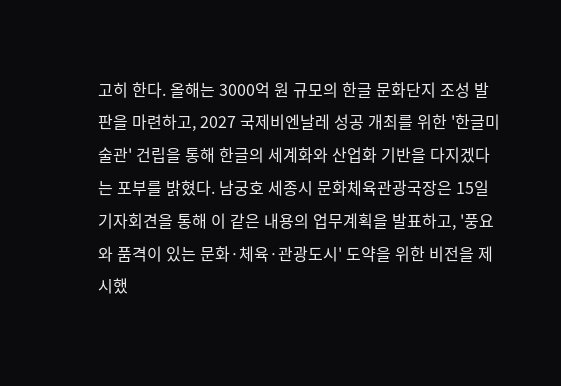고히 한다. 올해는 3000억 원 규모의 한글 문화단지 조성 발판을 마련하고, 2027 국제비엔날레 성공 개최를 위한 '한글미술관' 건립을 통해 한글의 세계화와 산업화 기반을 다지겠다는 포부를 밝혔다. 남궁호 세종시 문화체육관광국장은 15일 기자회견을 통해 이 같은 내용의 업무계획을 발표하고, '풍요와 품격이 있는 문화·체육·관광도시' 도약을 위한 비전을 제시했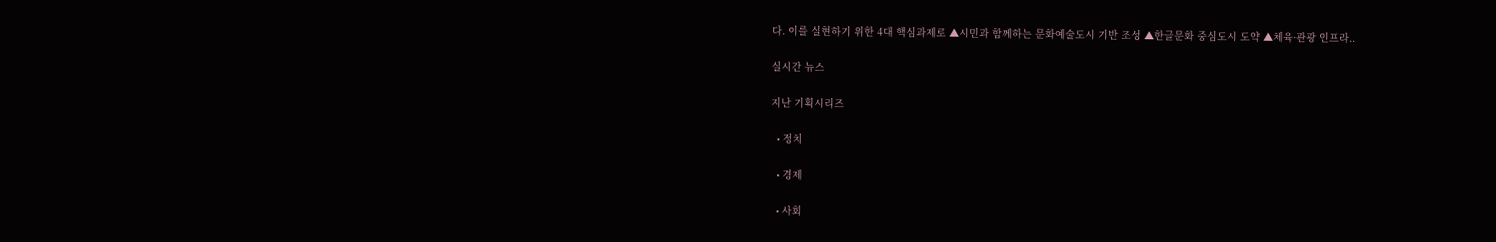다. 이를 실현하기 위한 4대 핵심과제로 ▲시민과 함께하는 문화예술도시 기반 조성 ▲한글문화 중심도시 도약 ▲체육·관광 인프라..

실시간 뉴스

지난 기획시리즈

  • 정치

  • 경제

  • 사회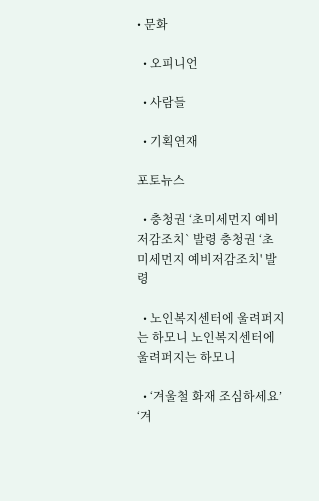• 문화

  • 오피니언

  • 사람들

  • 기획연재

포토뉴스

  • 충청권 ‘초미세먼지 예비저감조치` 발령 충청권 ‘초미세먼지 예비저감조치' 발령

  • 노인복지센터에 울려퍼지는 하모니 노인복지센터에 울려퍼지는 하모니

  • ‘겨울철 화재 조심하세요’ ‘겨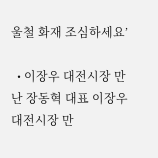울철 화재 조심하세요’

  • 이장우 대전시장 만난 장동혁 대표 이장우 대전시장 만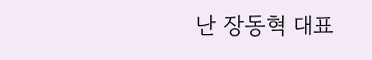난 장동혁 대표